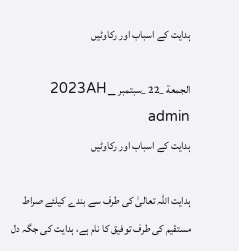ہدایت کے اسباب اور رکاوٹیں

الجمعة _22 _سبتمبر _2023AH admin
ہدایت کے اسباب اور رکاوٹیں

ہدایت اللہ تعالیٰ کی طرف سے بندے کیلئے صراط مستقیم کی طرف توفیق کا نام ہے، ہدایت کی جگہ دل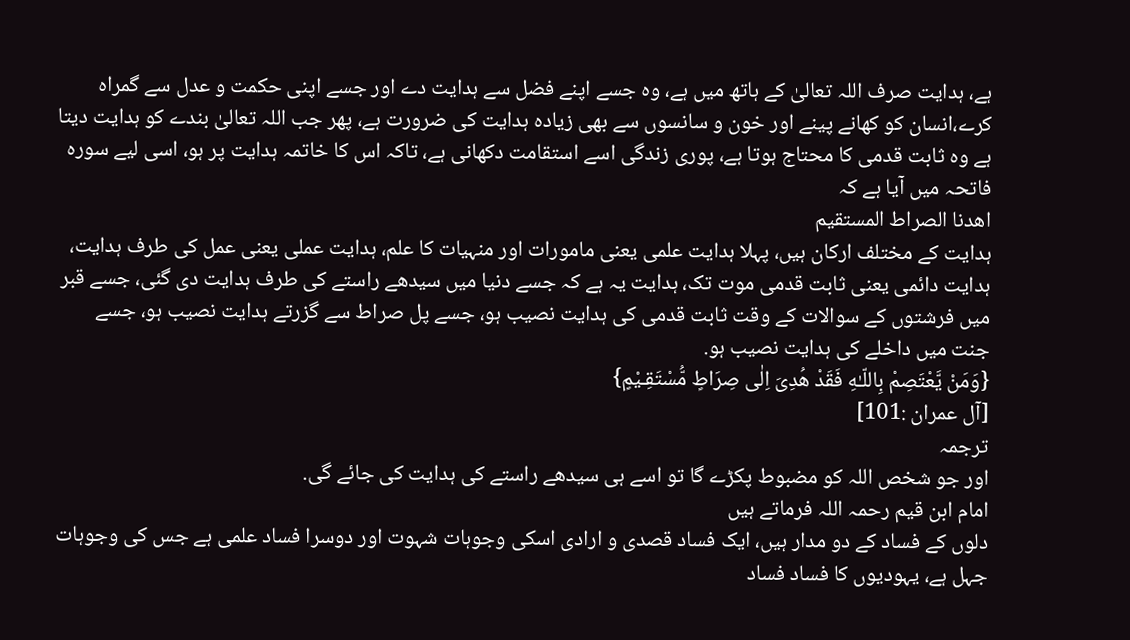ہے، ہدایت صرف اللہ تعالیٰ کے ہاتھ میں ہے، وہ جسے اپنے فضل سے ہدایت دے اور جسے اپنی حکمت و عدل سے گمراہ کرے،انسان کو کھانے پینے اور خون و سانسوں سے بھی زیادہ ہدایت کی ضرورت ہے، پھر جب اللہ تعالیٰ بندے کو ہدایت دیتا ہے وہ ثابت قدمی کا محتاج ہوتا ہے، پوری زندگی اسے استقامت دکھانی ہے، تاکہ اس کا خاتمہ ہدایت پر ہو، اسی لیے سورہ فاتحہ میں آیا ہے کہ
اهدنا الصراط المستقيم
ہدایت کے مختلف ارکان ہیں، پہلا ہدایت علمی یعنی مامورات اور منہیات کا علم، ہدایت عملی یعنی عمل کی طرف ہدایت، ہدایت دائمی یعنی ثابت قدمی موت تک، ہدایت یہ ہے کہ جسے دنیا میں سیدھے راستے کی طرف ہدایت دی گئی، جسے قبر میں فرشتوں کے سوالات کے وقت ثابت قدمی کی ہدایت نصیب ہو، جسے پل صراط سے گزرتے ہدایت نصیب ہو، جسے جنت میں داخلے کی ہدایت نصیب ہو.
{وَمَنْ يَّعْتَصِمْ بِاللّـٰهِ فَقَدْ هُدِىَ اِلٰى صِرَاطٍ مُّسْتَقِـيْمٍ}
[آل عمران :101]
ترجمہ
اور جو شخص اللہ کو مضبوط پکڑے گا تو اسے ہی سیدھے راستے کی ہدایت کی جائے گی.
امام ابن قیم رحمہ اللہ فرماتے ہیں
دلوں کے فساد کے دو مدار ہیں، ایک فساد قصدی و ارادی اسکی وجوہات شہوت اور دوسرا فساد علمی ہے جس کی وجوہات جہل ہے، یہودیوں کا فساد فساد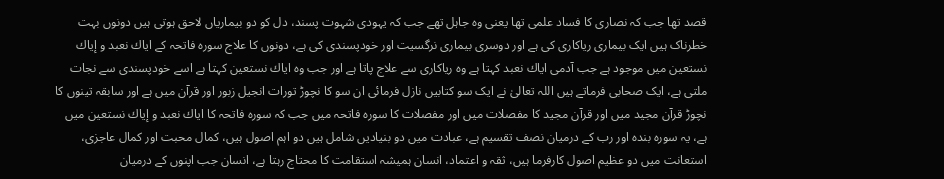قصد تھا جب کہ نصاری کا فساد علمی تھا یعنی وہ جاہل تھے جب کہ یہودی شہوت پسند، دل کو دو بیماریاں لاحق ہوتی ہیں دونوں بہت خطرناک ہیں ایک بیماری ریاکاری کی ہے اور دوسری بیماری نرگسیت اور خودپسندی کی ہے، دونوں کا علاج سورہ فاتحہ کے اياك نعبد و إياك نستعين می‍ں موجود ہے جب آدمی اياك نعبد کہتا ہے وہ ریاکاری سے علاج پاتا ہے اور جب وہ اياك نستعين کہتا ہے اسے خودپسندی سے نجات ملتی ہے، ایک صحابی فرماتے ہیں اللہ تعالیٰ نے ایک سو کتابیں نازل فرمائی ان سو کا نچوڑ تورات انجیل زبور اور قرآن میں ہے اور سابقہ تینوں کا نچوڑ قرآن مجید میں اور قرآن مجید کا مفصلات میں اور مفصلات کا سورہ فاتحہ میں جب کہ سورہ فاتحہ کا اياك نعبد و إياك نستعين می‍ں ہے، یہ سورہ بندہ اور رب کے درمیان نصف تقسیم ہے، عبادت میں دو بنیادیں شامل ہیں دو اہم اصول ہیں، کمال محبت اور کمال عاجزی، استعانت میں دو عظیم اصول کارفرما ہیں، ثقہ و اعتماد، انسان ہمیشہ استقامت کا محتاج رہتا ہے، انسان جب اپنوں کے درمیان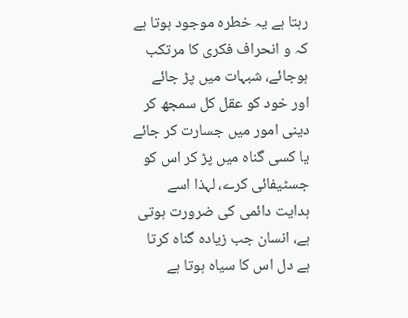رہتا ہے یہ خطرہ موجود ہوتا ہے کہ و انحراف فکری کا مرتکب ہوجائے، شبہات میں پڑ جائے اور خود کو عقل کل سمجھ کر دینی امور میں جسارت کر جائے یا کسی گناہ میں پڑ کر اس کو جسٹیفائی کرے، لہذا اسے ہدایت دائمی کی ضرورت ہوتی ہے، انسان جب زیادہ گناہ کرتا ہے دل اس کا سیاہ ہوتا ہے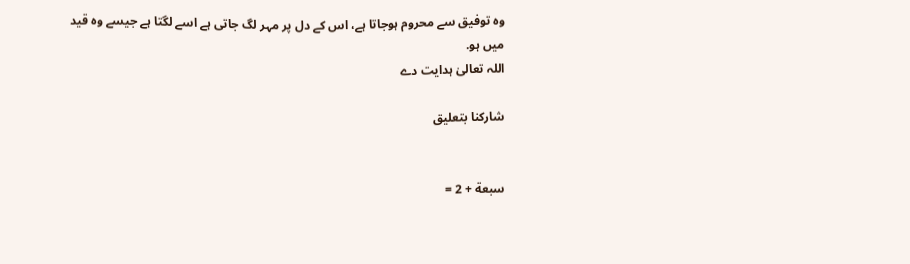وہ توفیق سے محروم ہوجاتا ہے، اس کے دل پر مہر لگ جاتی ہے اسے لگتا ہے جیسے وہ قید میں ہو.
اللہ تعالیٰ ہدایت دے

شاركنا بتعليق


سبعة + 2 =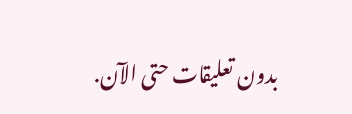بدون تعليقات حتى الآن.